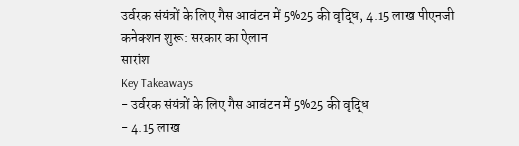उर्वरक संयंत्रों के लिए गैस आवंटन में 5%25 की वृद्धि, 4.15 लाख पीएनजी कनेक्शन शुरू: सरकार का ऐलान
सारांश
Key Takeaways
- उर्वरक संयंत्रों के लिए गैस आवंटन में 5%25 की वृद्धि
- 4.15 लाख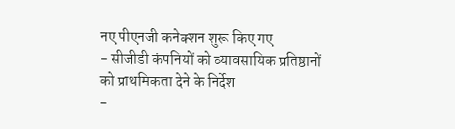नए पीएनजी कनेक्शन शुरू किए गए
- सीजीडी कंपनियों को व्यावसायिक प्रतिष्ठानों को प्राथमिकता देने के निर्देश
-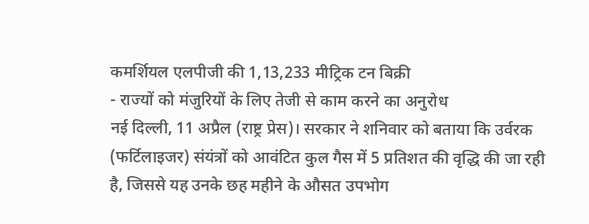कमर्शियल एलपीजी की 1,13,233 मीट्रिक टन बिक्री
- राज्यों को मंजुरियों के लिए तेजी से काम करने का अनुरोध
नई दिल्ली, 11 अप्रैल (राष्ट्र प्रेस)। सरकार ने शनिवार को बताया कि उर्वरक (फर्टिलाइजर) संयंत्रों को आवंटित कुल गैस में 5 प्रतिशत की वृद्धि की जा रही है, जिससे यह उनके छह महीने के औसत उपभोग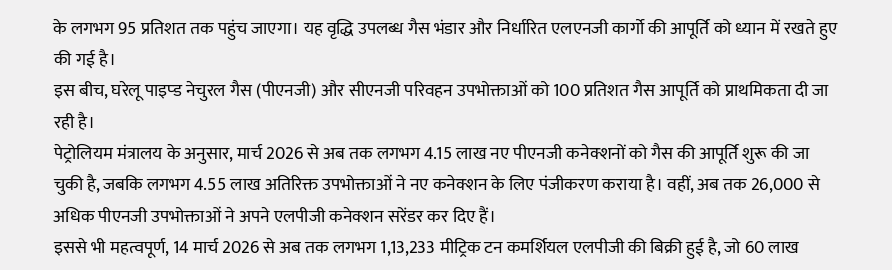के लगभग 95 प्रतिशत तक पहुंच जाएगा। यह वृद्धि उपलब्ध गैस भंडार और निर्धारित एलएनजी कार्गो की आपूर्ति को ध्यान में रखते हुए की गई है।
इस बीच, घरेलू पाइप्ड नेचुरल गैस (पीएनजी) और सीएनजी परिवहन उपभोक्ताओं को 100 प्रतिशत गैस आपूर्ति को प्राथमिकता दी जा रही है।
पेट्रोलियम मंत्रालय के अनुसार, मार्च 2026 से अब तक लगभग 4.15 लाख नए पीएनजी कनेक्शनों को गैस की आपूर्ति शुरू की जा चुकी है, जबकि लगभग 4.55 लाख अतिरिक्त उपभोक्ताओं ने नए कनेक्शन के लिए पंजीकरण कराया है। वहीं, अब तक 26,000 से अधिक पीएनजी उपभोक्ताओं ने अपने एलपीजी कनेक्शन सरेंडर कर दिए हैं।
इससे भी महत्वपूर्ण, 14 मार्च 2026 से अब तक लगभग 1,13,233 मीट्रिक टन कमर्शियल एलपीजी की बिक्री हुई है, जो 60 लाख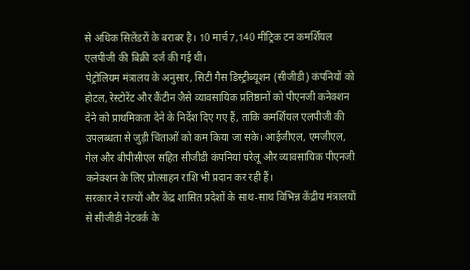से अधिक सिलेंडरों के बराबर है। 10 मार्च7,140 मीट्रिक टन कमर्शियल एलपीजी की बिक्री दर्ज की गई थी।
पेट्रोलियम मंत्रालय के अनुसार, सिटी गैस डिस्ट्रीब्यूशन (सीजीडी) कंपनियों को होटल, रेस्टोरेंट और कैंटीन जैसे व्यावसायिक प्रतिष्ठानों को पीएनजी कनेक्शन देने को प्राथमिकता देने के निर्देश दिए गए हैं, ताकि कमर्शियल एलपीजी की उपलब्धता से जुड़ी चिंताओं को कम किया जा सके। आईजीएल, एमजीएल, गेल और बीपीसीएल सहित सीजीडी कंपनियां घरेलू और व्यावसायिक पीएनजी कनेक्शन के लिए प्रोत्साहन राशि भी प्रदान कर रही हैं।
सरकार ने राज्यों और केंद्र शासित प्रदेशों के साथ-साथ विभिन्न केंद्रीय मंत्रालयों से सीजीडी नेटवर्क के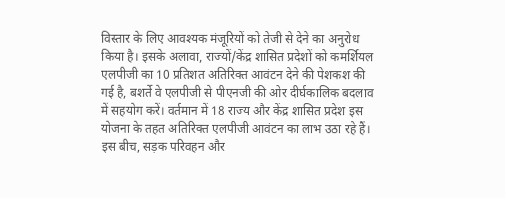विस्तार के लिए आवश्यक मंजूरियों को तेजी से देने का अनुरोध किया है। इसके अलावा, राज्यों/केंद्र शासित प्रदेशों को कमर्शियल एलपीजी का 10 प्रतिशत अतिरिक्त आवंटन देने की पेशकश की गई है, बशर्ते वे एलपीजी से पीएनजी की ओर दीर्घकालिक बदलाव में सहयोग करें। वर्तमान में 18 राज्य और केंद्र शासित प्रदेश इस योजना के तहत अतिरिक्त एलपीजी आवंटन का लाभ उठा रहे हैं।
इस बीच, सड़क परिवहन और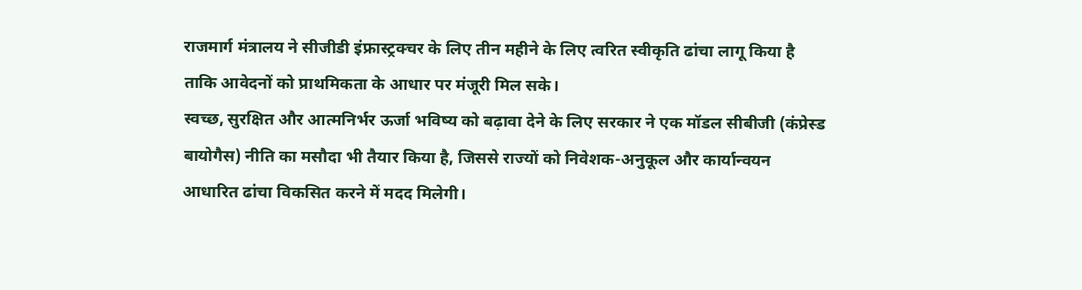राजमार्ग मंत्रालय ने सीजीडी इंफ्रास्ट्रक्चर के लिए तीन महीने के लिए त्वरित स्वीकृति ढांचा लागू किया है ताकि आवेदनों को प्राथमिकता के आधार पर मंजूरी मिल सके।
स्वच्छ, सुरक्षित और आत्मनिर्भर ऊर्जा भविष्य को बढ़ावा देने के लिए सरकार ने एक मॉडल सीबीजी (कंप्रेस्ड बायोगैस) नीति का मसौदा भी तैयार किया है, जिससे राज्यों को निवेशक-अनुकूल और कार्यान्वयन आधारित ढांचा विकसित करने में मदद मिलेगी।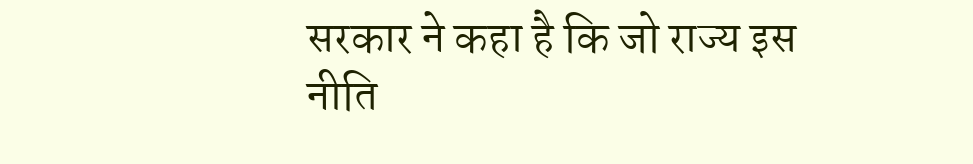सरकार ने कहा है कि जो राज्य इस नीति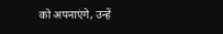को अपनाएंगे, उन्हें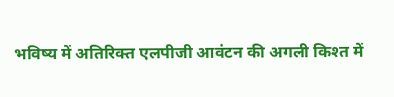भविष्य में अतिरिक्त एलपीजी आवंटन की अगली किश्त में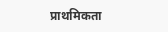प्राथमिकता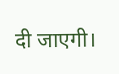दी जाएगी।